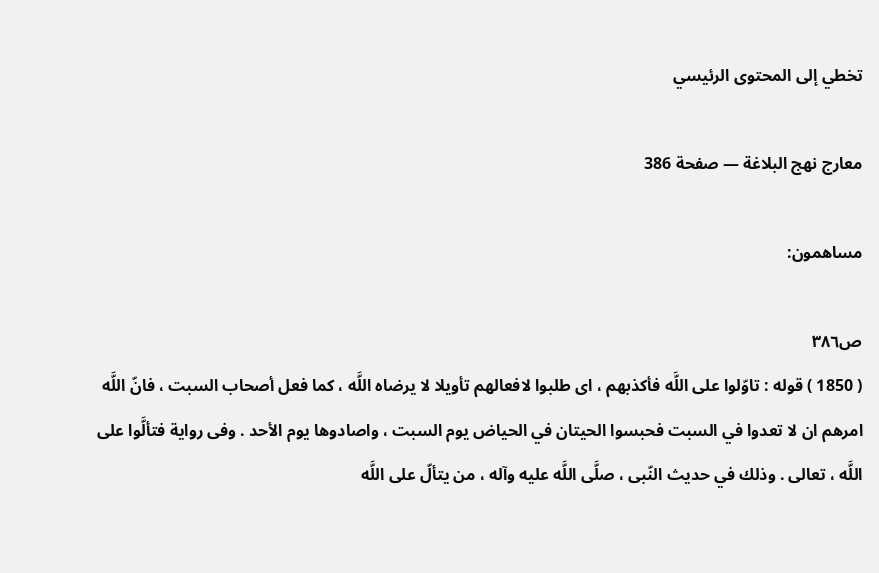تخطي إلى المحتوى الرئيسي

معارج نهج البلاغة — صفحة 386

مساهمون:

ص٣٨٦
( 1850 ) قوله : تاوّلوا على اللَّه فأكذبهم ، اى طلبوا لافعالهم تأويلا لا يرضاه اللَّه ، كما فعل أصحاب السبت ، فانّ اللَّه امرهم ان لا تعدوا في السبت فحبسوا الحيتان في الحياض يوم السبت ، واصادوها يوم الأحد . وفى رواية فتألَّوا على اللَّه ، تعالى . وذلك في حديث النّبى ، صلَّى اللَّه عليه وآله ، من يتألّ على اللَّه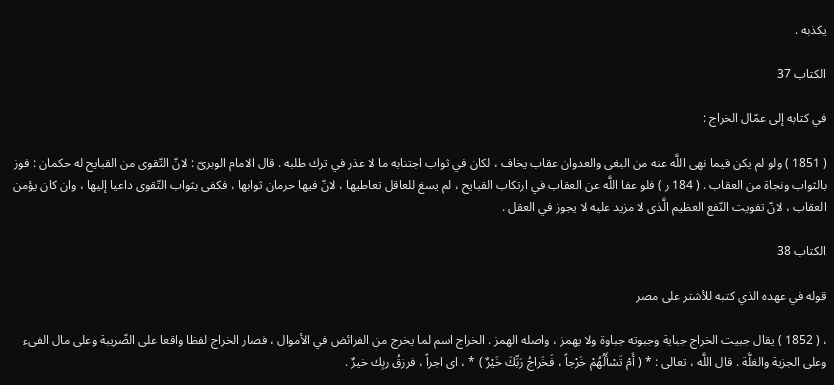يكذبه .

الكتاب 37

في كتابه إلى عمّال الخراج :

( 1851 ) ولو لم يكن فيما نهى اللَّه عنه من البغى والعدوان عقاب يخاف ، لكان في ثواب اجتنابه ما لا عذر في ترك طلبه . قال الامام الوبرىّ : لانّ التّقوى من القبايح له حكمان : فوز بالثواب ونجاة من العقاب . ( 184 ر ) فلو عفا اللَّه عن العقاب في ارتكاب القبايح ، لم يسغ للعاقل تعاطيها ، لانّ فيها حرمان ثوابها ، فكفى بثواب التّقوى داعيا إليها ، وان كان يؤمن العقاب ، لانّ تفويت النّفع العظيم الَّذى لا مزيد عليه لا يجوز في العقل .

الكتاب 38

قوله في عهده الذي كتبه للأشتر على مصر

، ( 1852 ) يقال جبيت الخراج جباية وجبوته جباوة ولا يهمز ، واصله الهمز . الخراج اسم لما يخرج من الفرائض في الأموال ، فصار الخراج لفظا واقعا على الضّريبة وعلى مال الفىء وعلى الجزية والغلَّة . قال اللَّه ، تعالى : * ( أَمْ تَسْأَلُهُمْ خَرْجاً ، فَخَراجُ رَبِّكَ خَيْرٌ ) * ، اى اجراً ، فرزقُ ربِك خيرٌ .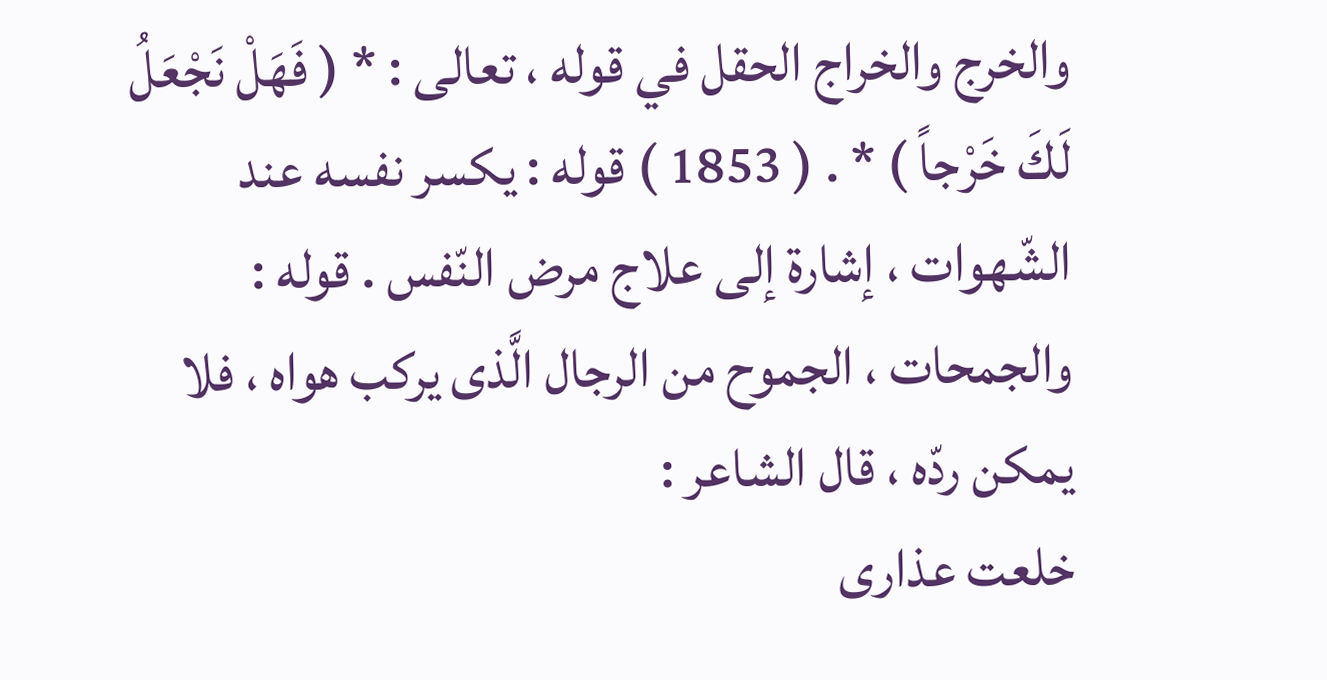والخرج والخراج الحقل في قوله ، تعالى : * ( فَهَلْ نَجْعَلُ لَكَ خَرْجاً ) * . ( 1853 ) قوله : يكسر نفسه عند الشّهوات ، إشارة إلى علاج مرض النّفس . قوله : والجمحات ، الجموح من الرجال الَّذى يركب هواه ، فلا يمكن ردّه ، قال الشاعر :
خلعت عذارى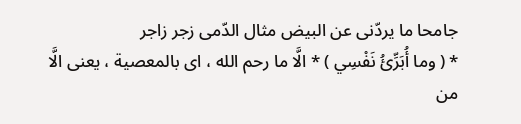جامحا ما يردّنى عن البيض مثال الدّمى زجر زاجر
* ( وما أُبَرِّئُ نَفْسِي ) * الَّا ما رحم الله ، اى بالمعصية ، يعنى الَّا من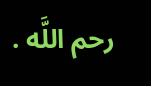رحم اللَّه .